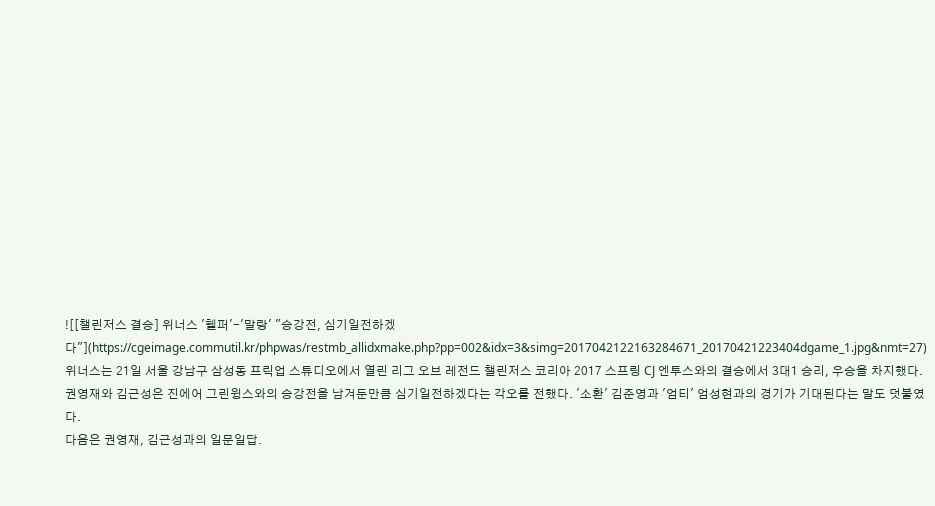![[챌린저스 결승] 위너스 '헬퍼'-'말랑' "승강전, 심기일전하겠다"](https://cgeimage.commutil.kr/phpwas/restmb_allidxmake.php?pp=002&idx=3&simg=2017042122163284671_20170421223404dgame_1.jpg&nmt=27)
위너스는 21일 서울 강남구 삼성동 프릭업 스튜디오에서 열린 리그 오브 레전드 챌린저스 코리아 2017 스프링 CJ 엔투스와의 결승에서 3대1 승리, 우승을 차지했다.
권영재와 김근성은 진에어 그린윙스와의 승강전을 남겨둔만큼 심기일전하겠다는 각오를 전했다. '소환' 김준영과 '엄티' 엄성현과의 경기가 기대된다는 말도 덧붙였다.
다음은 권영재, 김근성과의 일문일답.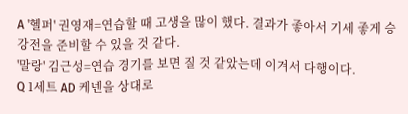A '헬퍼' 권영재=연습할 때 고생을 많이 했다. 결과가 좋아서 기세 좋게 승강전을 준비할 수 있을 것 같다.
'말랑' 김근성=연습 경기를 보면 질 것 같았는데 이겨서 다행이다.
Q 1세트 AD 케넨을 상대로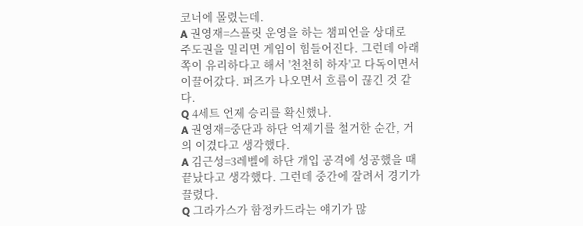코너에 몰렸는데.
A 권영재=스플릿 운영을 하는 챔피언을 상대로 주도권을 밀리면 게임이 힘들어진다. 그런데 아래쪽이 유리하다고 해서 '천천히 하자'고 다독이면서 이끌어갔다. 퍼즈가 나오면서 흐름이 끊긴 것 같다.
Q 4세트 언제 승리를 확신했나.
A 권영재=중단과 하단 억제기를 철거한 순간, 거의 이겼다고 생각했다.
A 김근성=3레벨에 하단 개입 공격에 성공했을 때 끝났다고 생각했다. 그런데 중간에 잘려서 경기가 끌렸다.
Q 그라가스가 함정카드라는 얘기가 많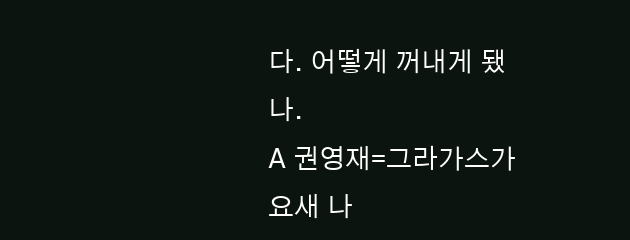다. 어떻게 꺼내게 됐나.
A 권영재=그라가스가 요새 나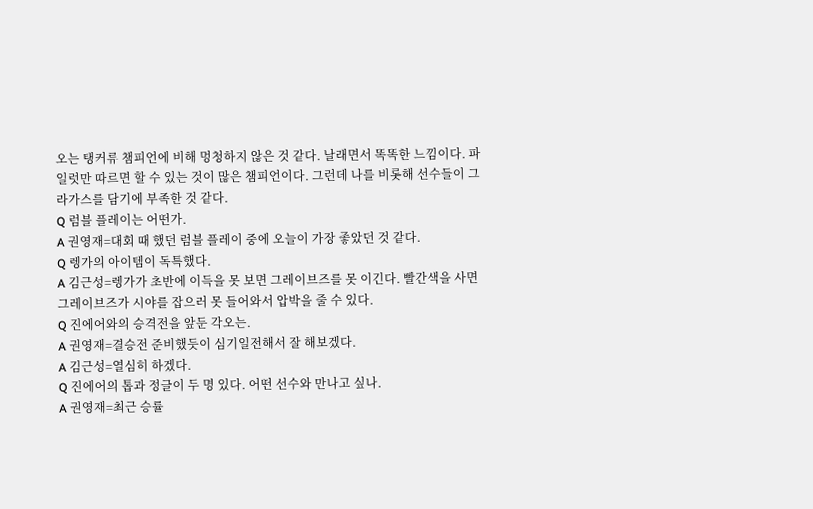오는 탱커류 챔피언에 비해 멍청하지 않은 것 같다. 날래면서 똑똑한 느낌이다. 파일럿만 따르면 할 수 있는 것이 많은 챔피언이다. 그런데 나를 비롯해 선수들이 그라가스를 담기에 부족한 것 같다.
Q 럼블 플레이는 어떤가.
A 권영재=대회 때 했던 럼블 플레이 중에 오늘이 가장 좋았던 것 같다.
Q 렝가의 아이템이 독특했다.
A 김근성=렝가가 초반에 이득을 못 보면 그레이브즈를 못 이긴다. 빨간색을 사면 그레이브즈가 시야를 잡으러 못 들어와서 압박을 줄 수 있다.
Q 진에어와의 승격전을 앞둔 각오는.
A 권영재=결승전 준비했듯이 심기일전해서 잘 해보겠다.
A 김근성=열심히 하겠다.
Q 진에어의 톱과 정글이 두 명 있다. 어떤 선수와 만나고 싶나.
A 권영재=최근 승률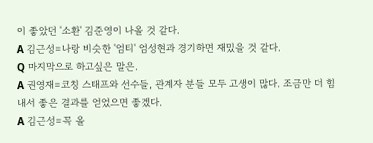이 좋았던 '소환' 김준영이 나올 것 같다.
A 김근성=나랑 비슷한 '엄티' 엄성현과 경기하면 재밌을 것 같다.
Q 마지막으로 하고싶은 말은.
A 권영재=코칭 스태프와 선수들, 관계자 분들 모두 고생이 많다. 조금만 더 힘내서 좋은 결과를 얻었으면 좋겠다.
A 김근성=꼭 올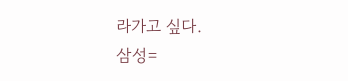라가고 싶다.
삼성=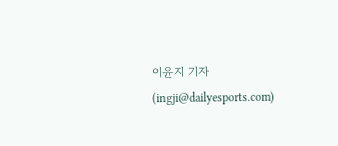이윤지 기자 (ingji@dailyesports.com)